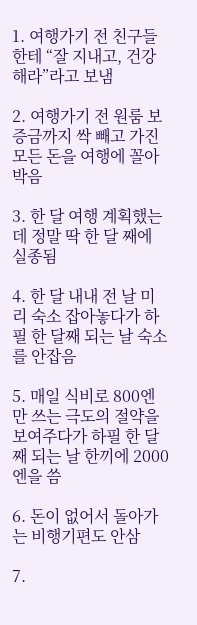1. 여행가기 전 친구들한테 “잘 지내고, 건강해라”라고 보냄

2. 여행가기 전 원룸 보증금까지 싹 빼고 가진 모든 돈을 여행에 꼴아박음

3. 한 달 여행 계획했는데 정말 딱 한 달 째에 실종됨

4. 한 달 내내 전 날 미리 숙소 잡아놓다가 하필 한 달째 되는 날 숙소를 안잡음

5. 매일 식비로 800엔만 쓰는 극도의 절약을 보여주다가 하필 한 달 째 되는 날 한끼에 2000엔을 씀

6. 돈이 없어서 돌아가는 비행기편도 안삼

7.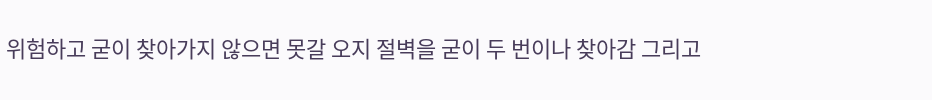위험하고 굳이 찾아가지 않으면 못갈 오지 절벽을 굳이 두 번이나 찾아감 그리고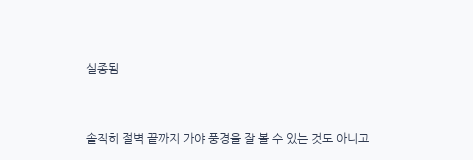실종됨


솔직히 절벽 끝까지 가야 풍경을 잘 볼 수 있는 것도 아니고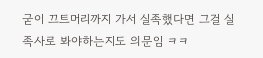굳이 끄트머리까지 가서 실족했다면 그걸 실족사로 봐야하는지도 의문임 ㅋㅋ